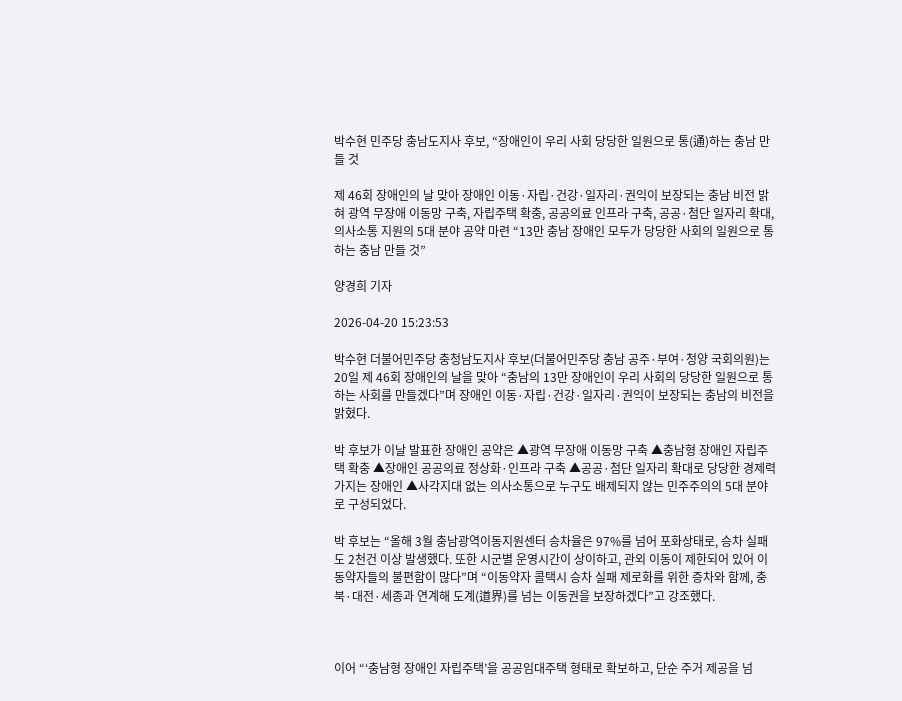박수현 민주당 충남도지사 후보, “장애인이 우리 사회 당당한 일원으로 통(通)하는 충남 만들 것

제 46회 장애인의 날 맞아 장애인 이동·자립·건강·일자리·권익이 보장되는 충남 비전 밝혀 광역 무장애 이동망 구축, 자립주택 확충, 공공의료 인프라 구축, 공공·첨단 일자리 확대, 의사소통 지원의 5대 분야 공약 마련 “13만 충남 장애인 모두가 당당한 사회의 일원으로 통하는 충남 만들 것”

양경희 기자

2026-04-20 15:23:53

박수현 더불어민주당 충청남도지사 후보(더불어민주당 충남 공주·부여·청양 국회의원)는 20일 제 46회 장애인의 날을 맞아 “충남의 13만 장애인이 우리 사회의 당당한 일원으로 통하는 사회를 만들겠다”며 장애인 이동·자립·건강·일자리·권익이 보장되는 충남의 비전을 밝혔다.

박 후보가 이날 발표한 장애인 공약은 ▲광역 무장애 이동망 구축 ▲충남형 장애인 자립주택 확충 ▲장애인 공공의료 정상화·인프라 구축 ▲공공·첨단 일자리 확대로 당당한 경제력 가지는 장애인 ▲사각지대 없는 의사소통으로 누구도 배제되지 않는 민주주의의 5대 분야로 구성되었다.

박 후보는 “올해 3월 충남광역이동지원센터 승차율은 97%를 넘어 포화상태로, 승차 실패도 2천건 이상 발생했다. 또한 시군별 운영시간이 상이하고, 관외 이동이 제한되어 있어 이동약자들의 불편함이 많다”며 “이동약자 콜택시 승차 실패 제로화를 위한 증차와 함께, 충북·대전·세종과 연계해 도계(道界)를 넘는 이동권을 보장하겠다”고 강조했다.



이어 “‘충남형 장애인 자립주택’을 공공임대주택 형태로 확보하고, 단순 주거 제공을 넘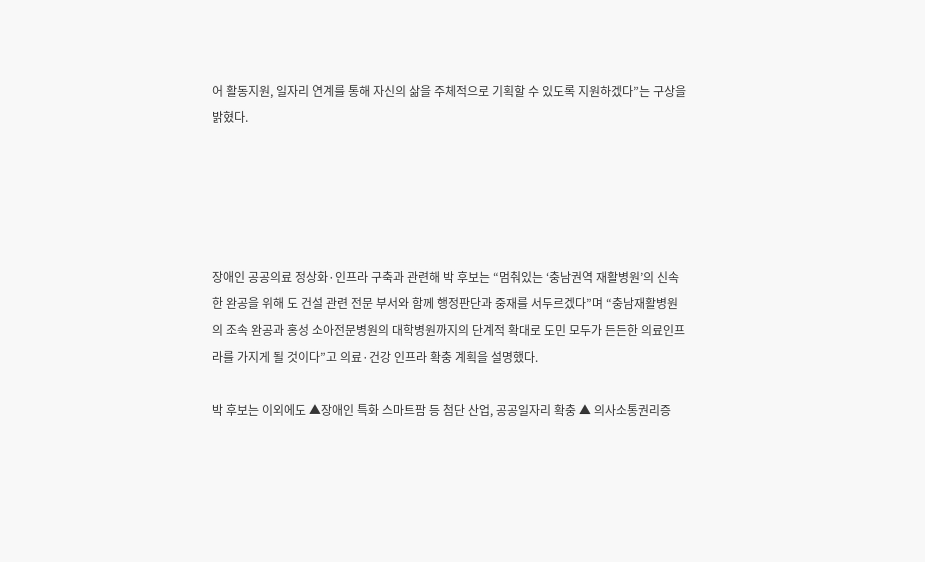어 활동지원, 일자리 연계를 통해 자신의 삶을 주체적으로 기획할 수 있도록 지원하겠다”는 구상을 밝혔다.





장애인 공공의료 정상화·인프라 구축과 관련해 박 후보는 “멈춰있는 ‘충남권역 재활병원’의 신속한 완공을 위해 도 건설 관련 전문 부서와 함께 행정판단과 중재를 서두르겠다”며 “충남재활병원의 조속 완공과 홍성 소아전문병원의 대학병원까지의 단계적 확대로 도민 모두가 든든한 의료인프라를 가지게 될 것이다”고 의료·건강 인프라 확충 계획을 설명했다.

박 후보는 이외에도 ▲장애인 특화 스마트팜 등 첨단 산업, 공공일자리 확충 ▲ 의사소통권리증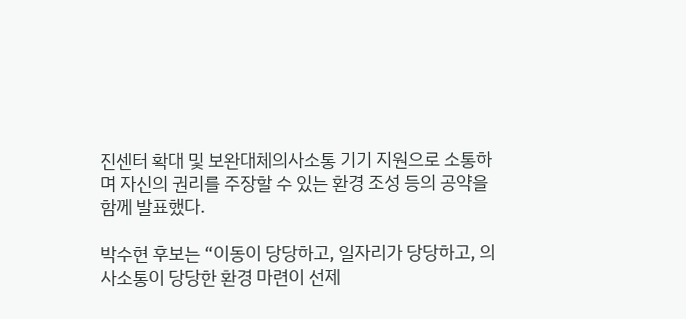진센터 확대 및 보완대체의사소통 기기 지원으로 소통하며 자신의 권리를 주장할 수 있는 환경 조성 등의 공약을 함께 발표했다.

박수현 후보는 “이동이 당당하고, 일자리가 당당하고, 의사소통이 당당한 환경 마련이 선제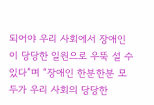되어야 우리 사회에서 장애인이 당당한 일원으로 우뚝 설 수 있다”며 “장애인 한분한분 모두가 우리 사회의 당당한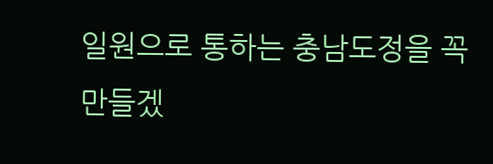일원으로 통하는 충남도정을 꼭 만들겠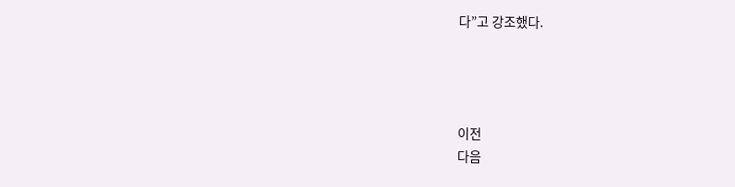다”고 강조했다.




이전
다음